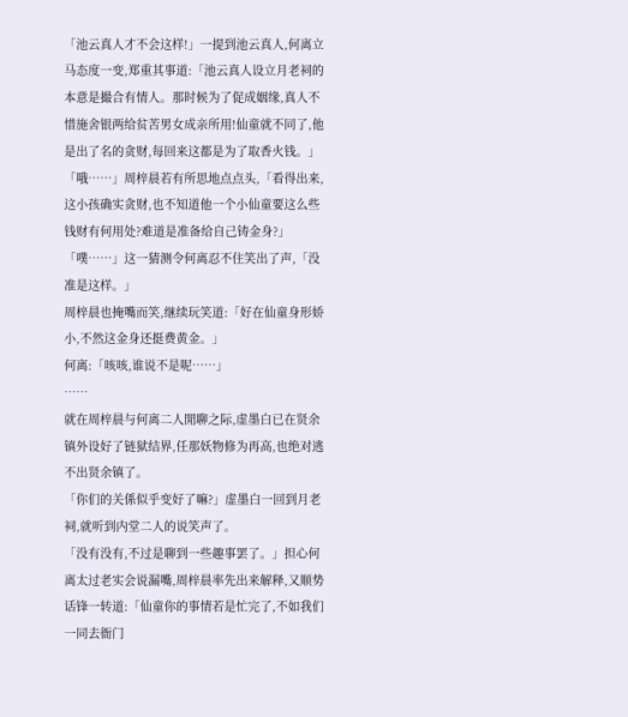「池云真人才不会这样!」一提到池云真人,何离立马态度一变,郑重其事道:「池云真人设立月老祠的本意是撮合有情人。那时候为了促成姻缘,真人不惜施舍银两给贫苦男女成亲所用!仙童就不同了,他是出了名的贪财,每回来这都是为了取香火钱。」
「哦……」周梓晨若有所思地点点头,「看得出来,这小孩确实贪财,也不知道他一个小仙童要这么些钱财有何用处?难道是准备给自己铸金身?」
「噗……」这一猜测令何离忍不住笑出了声,「没准是这样。」
周梓晨也掩嘴而笑,继续玩笑道:「好在仙童身形娇小,不然这金身还挺费黄金。」
何离:「咳咳,谁说不是呢……」
……
就在周梓晨与何离二人閒聊之际,虚墨白已在贤余镇外设好了链狱结界,任那妖物修为再高,也绝对逃不出贤余镇了。
「你们的关係似乎变好了嘛?」虚墨白一回到月老祠,就听到内堂二人的说笑声了。
「没有没有,不过是聊到一些趣事罢了。」担心何离太过老实会说漏嘴,周梓晨率先出来解释,又顺势话锋一转道:「仙童你的事情若是忙完了,不如我们一同去衙门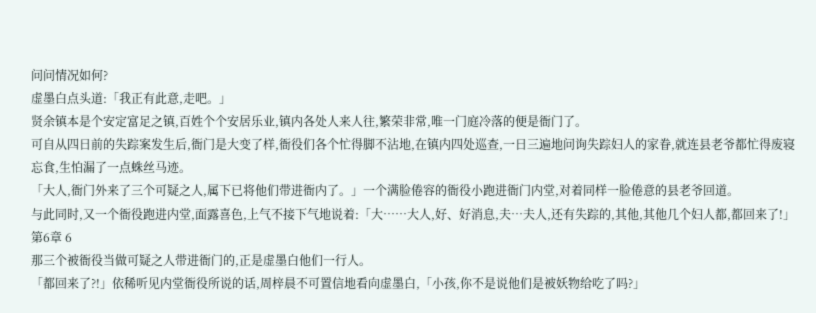问问情况如何?
虚墨白点头道:「我正有此意,走吧。」
贤余镇本是个安定富足之镇,百姓个个安居乐业,镇内各处人来人往,繁荣非常,唯一门庭冷落的便是衙门了。
可自从四日前的失踪案发生后,衙门是大变了样,衙役们各个忙得脚不沾地,在镇内四处巡查,一日三遍地问询失踪妇人的家眷,就连县老爷都忙得废寝忘食,生怕漏了一点蛛丝马迹。
「大人,衙门外来了三个可疑之人,属下已将他们带进衙内了。」一个满脸倦容的衙役小跑进衙门内堂,对着同样一脸倦意的县老爷回道。
与此同时,又一个衙役跑进内堂,面露喜色,上气不接下气地说着:「大……大人,好、好消息,夫…夫人,还有失踪的,其他,其他几个妇人都,都回来了!」
第6章 6
那三个被衙役当做可疑之人带进衙门的,正是虚墨白他们一行人。
「都回来了?!」依稀听见内堂衙役所说的话,周梓晨不可置信地看向虚墨白,「小孩,你不是说他们是被妖物给吃了吗?」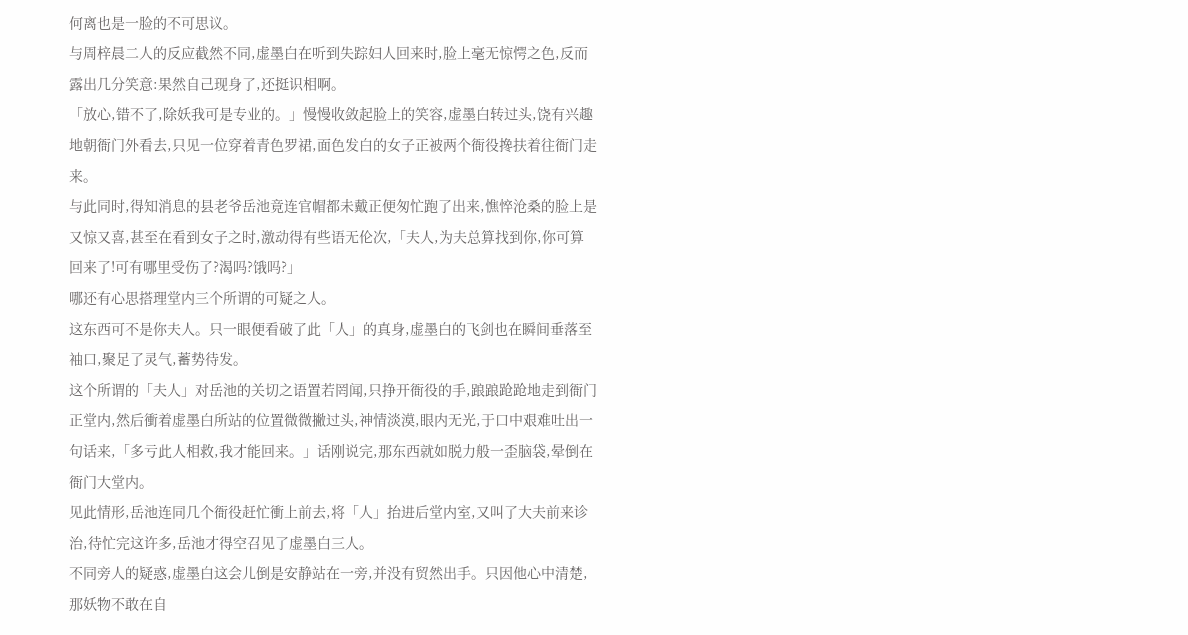何离也是一脸的不可思议。
与周梓晨二人的反应截然不同,虚墨白在听到失踪妇人回来时,脸上毫无惊愕之色,反而露出几分笑意:果然自己现身了,还挺识相啊。
「放心,错不了,除妖我可是专业的。」慢慢收敛起脸上的笑容,虚墨白转过头,饶有兴趣地朝衙门外看去,只见一位穿着青色罗裙,面色发白的女子正被两个衙役搀扶着往衙门走来。
与此同时,得知消息的县老爷岳池竟连官帽都未戴正便匆忙跑了出来,憔悴沧桑的脸上是又惊又喜,甚至在看到女子之时,激动得有些语无伦次,「夫人,为夫总算找到你,你可算回来了!可有哪里受伤了?渴吗?饿吗?」
哪还有心思搭理堂内三个所谓的可疑之人。
这东西可不是你夫人。只一眼便看破了此「人」的真身,虚墨白的飞剑也在瞬间垂落至袖口,聚足了灵气,蓄势待发。
这个所谓的「夫人」对岳池的关切之语置若罔闻,只挣开衙役的手,踉踉跄跄地走到衙门正堂内,然后衝着虚墨白所站的位置微微撇过头,神情淡漠,眼内无光,于口中艰难吐出一句话来,「多亏此人相救,我才能回来。」话刚说完,那东西就如脱力般一歪脑袋,晕倒在衙门大堂内。
见此情形,岳池连同几个衙役赶忙衝上前去,将「人」抬进后堂内室,又叫了大夫前来诊治,待忙完这许多,岳池才得空召见了虚墨白三人。
不同旁人的疑惑,虚墨白这会儿倒是安静站在一旁,并没有贸然出手。只因他心中清楚,那妖物不敢在自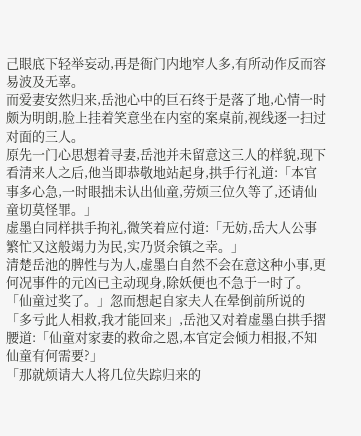己眼底下轻举妄动,再是衙门内地窄人多,有所动作反而容易波及无辜。
而爱妻安然归来,岳池心中的巨石终于是落了地,心情一时颇为明朗,脸上挂着笑意坐在内室的案桌前,视线逐一扫过对面的三人。
原先一门心思想着寻妻,岳池并未留意这三人的样貌,现下看清来人之后,他当即恭敬地站起身,拱手行礼道:「本官事多心急,一时眼拙未认出仙童,劳烦三位久等了,还请仙童切莫怪罪。」
虚墨白同样拱手拘礼,微笑着应付道:「无妨,岳大人公事繁忙又这般竭力为民,实乃贤余镇之幸。」
清楚岳池的脾性与为人,虚墨白自然不会在意这种小事,更何况事件的元凶已主动现身,除妖便也不急于一时了。
「仙童过奖了。」忽而想起自家夫人在晕倒前所说的「多亏此人相救,我才能回来」,岳池又对着虚墨白拱手摺腰道:「仙童对家妻的救命之恩,本官定会倾力相报,不知仙童有何需要?」
「那就烦请大人将几位失踪归来的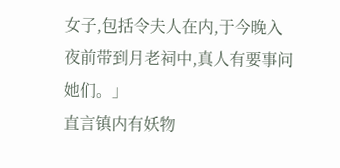女子,包括令夫人在内,于今晚入夜前带到月老祠中,真人有要事问她们。」
直言镇内有妖物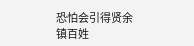恐怕会引得贤余镇百姓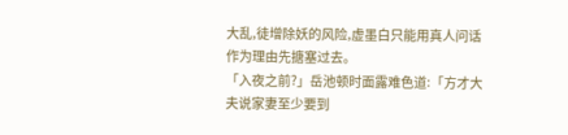大乱,徒增除妖的风险,虚墨白只能用真人问话作为理由先搪塞过去。
「入夜之前?」岳池顿时面露难色道:「方才大夫说家妻至少要到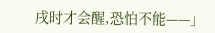戌时才会醒,恐怕不能——」